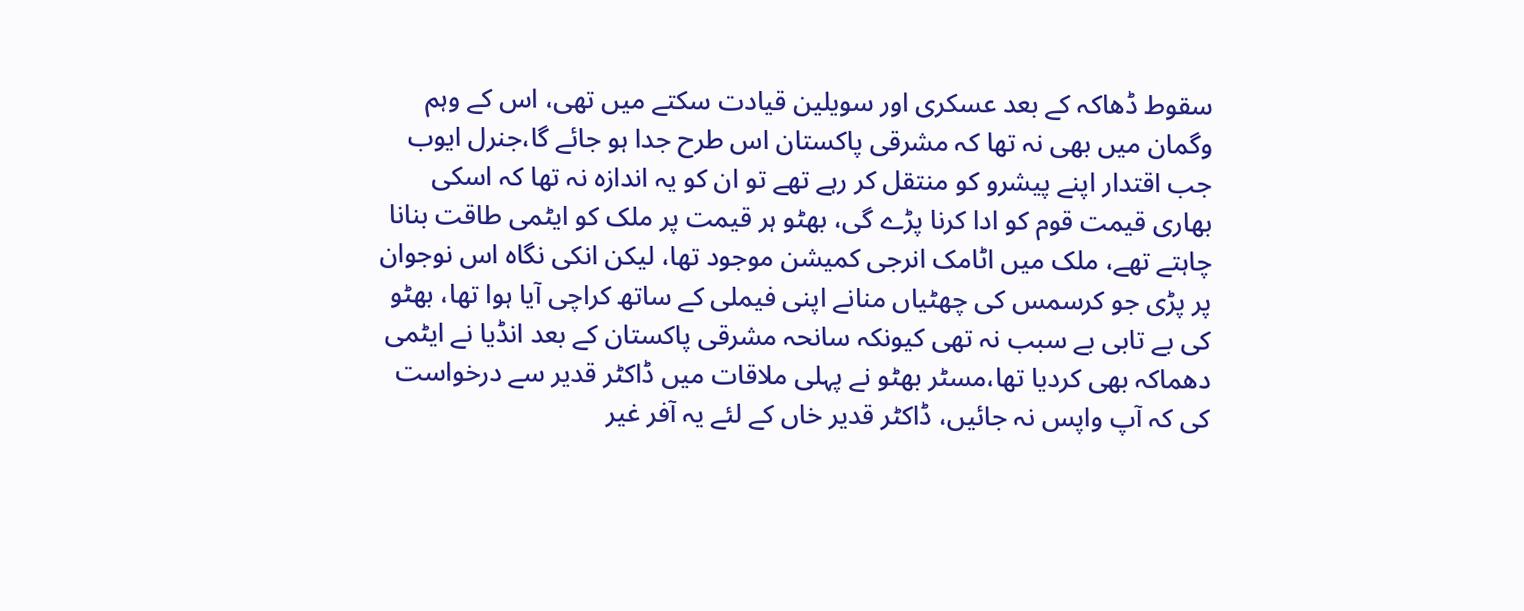سقوط ڈھاکہ کے بعد عسکری اور سویلین قیادت سکتے میں تھی، اس کے وہم وگمان میں بھی نہ تھا کہ مشرقی پاکستان اس طرح جدا ہو جائے گا،جنرل ایوب جب اقتدار اپنے پیشرو کو منتقل کر رہے تھے تو ان کو یہ اندازہ نہ تھا کہ اسکی بھاری قیمت قوم کو ادا کرنا پڑے گی، بھٹو ہر قیمت پر ملک کو ایٹمی طاقت بنانا چاہتے تھے، ملک میں اٹامک انرجی کمیشن موجود تھا، لیکن انکی نگاہ اس نوجوان پر پڑی جو کرسمس کی چھٹیاں منانے اپنی فیملی کے ساتھ کراچی آیا ہوا تھا، بھٹو کی بے تابی بے سبب نہ تھی کیونکہ سانحہ مشرقی پاکستان کے بعد انڈیا نے ایٹمی دھماکہ بھی کردیا تھا،مسٹر بھٹو نے پہلی ملاقات میں ڈاکٹر قدیر سے درخواست کی کہ آپ واپس نہ جائیں، ڈاکٹر قدیر خاں کے لئے یہ آفر غیر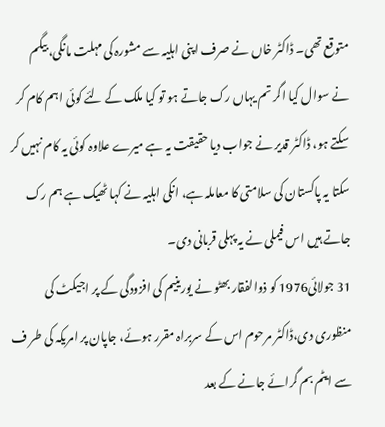متوقع تھی۔ ڈاکٹر خاں نے صرف اپنی اہلیہ سے مشورہ کی مہلت مانگی، بیگم نے سوال کیا اگر تم یہاں رک جاتے ہو تو کیا ملک کے لئے کوئی اہم کام کر سکتے ہو، ڈاکٹر قدیر نے جواب دیا حقیقت یہ ہے میرے علاوہ کوئی یہ کام نہیں کر سکتا یہ پاکستان کی سلامتی کا معاملہ ہے، انکی اہلیہ نے کہا ٹھیک ہے ہم رک جاتے ہیں اس فیملی نے یہ پہلی قربانی دی۔
31 جولائی1976 کو ذوالفقار بھٹو نے یورینیم کی افزودگی کے پر اجیکٹ کی منظوری دی،ڈاکٹر مرحوم اس کے سربراہ مقرر ہوئے، جاپان پر امریکہ کی طر ف سے ایٹم بم گرائے جانے کے بعد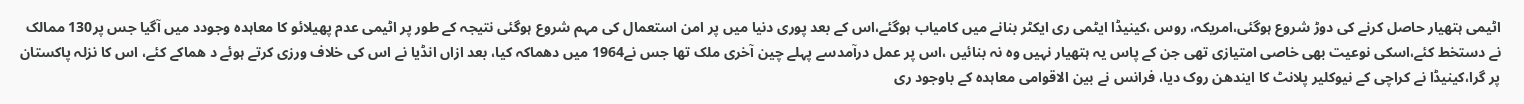اٹیمی ہتھیار حاصل کرنے کی دوڑ شروع ہوگئی،امریکہ، روس ،کینیڈا ایٹمی ری ایکٹر بنانے میں کامیاب ہوگئے،اس کے بعد پوری دنیا میں پر امن استعمال کی مہم شروع ہوگئی نتیجہ کے طور پر اٹیمی عدم پھیلائو کا معاہدہ وجودد میں آگیا جس پر130 ممالک نے دستخط کئے،اسکی نوعیت بھی خاصی امتیازی تھی جن کے پاس یہ ہتھیار نہیں وہ نہ بنائیں ،اس پر عمل درآمدسے پہلے چین آخری ملک تھا جس نے1964 میں دھماکہ کیا، بعد ازاں انڈیا نے اس کی خلاف ورزی کرتے ہوئے د ھماکے کئے، اس کا نزلہ پاکستان پر گرا،کینیڈا نے کراچی کے نیوکلیر پلانٹ کا ایندھن روک دیا، فرانس نے بین الاقوامی معاہدہ کے باوجود ری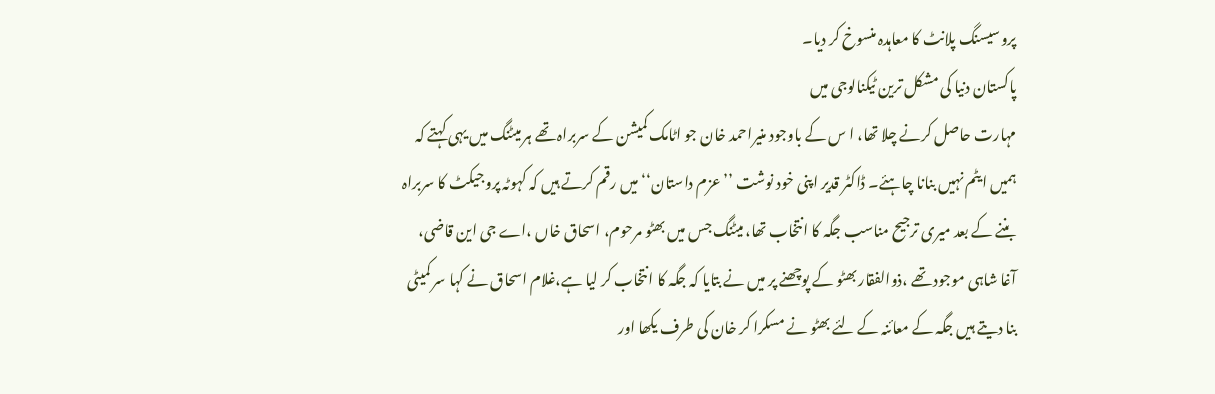پروسیسنگ پلانٹ کا معاہدہ منسوخ کر دیا۔
پاکستان دنیا کی مشکل ترین ٹیکنالوجی میں
مہارت حاصل کرنے چلا تھا، ا س کے باوجود منیراحمد خان جو اٹامک کمیشن کے سربراہ تھے ہر میٹنگ میں یہی کہتے کہ ہمیں ایٹم نہیں بنانا چاہئے۔ ڈاکٹر قدیر اپنی خود نوشت ’’عزم داستان‘‘ میں رقم کرتے ہیں کہ کہوٹہ پروجیکٹ کا سربراہ بننے کے بعد میری ترجیح مناسب جگہ کا انتخاب تھا، میٹنگ جس میں بھٹو مرحوم، اسحاق خاں ،اے جی این قاضی، آغا شاہی موجود تھے ،ذوالفقار بھٹو کے پوچھنے پر میں نے بتایا کہ جگہ کا انتخاب کر لیا ہے،غلام اسحاق نے کہا سر کمیٹی بنا دیتے ہیں جگہ کے معائنہ کے لئے بھٹو نے مسکرا کر خان کی طرف یکھا اور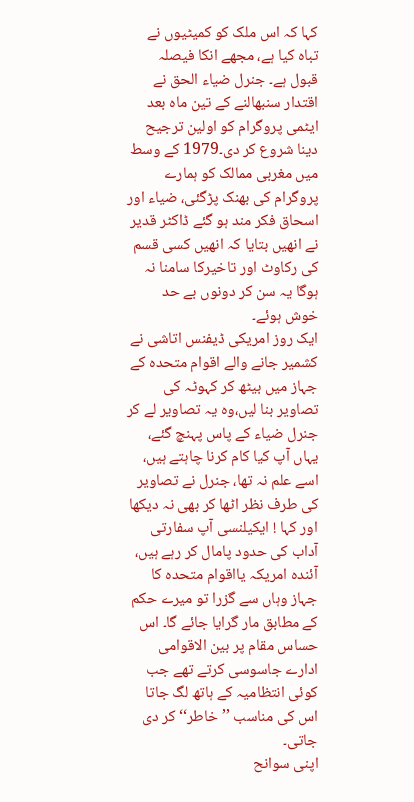کہا کہ اس ملک کو کمیٹیوں نے تباہ کیا ہے، مجھے انکا فیصلہ قبول ہے۔ جنرل ضیاء الحق نے اقتدار سنبھالنے کے تین ماہ بعد ایٹمی پروگرام کو اولین ترجیح دینا شروع کر دی۔1979 کے وسط میں مغربی ممالک کو ہمارے پروگرام کی بھنک پڑگئی، ضیاء اور اسحاق فکر مند ہو گئے ڈاکٹر قدیر نے انھیں بتایا کہ انھیں کسی قسم کی رکاوٹ اور تاخیرکا سامنا نہ ہوگا یہ سن کر دونوں بے حد خوش ہوئے۔
ایک روز امریکی ڈیفنس اتاشی نے کشمیر جانے والے اقوام متحدہ کے جہاز میں بیٹھ کر کہوٹہ کی تصاویر بنا لیں،وہ یہ تصاویر لے کر جنرل ضیاء کے پاس پہنچ گئے، یہاں آپ کیا کام کرنا چاہتے ہیں، اسے علم نہ تھا، جنرل نے تصاویر کی طرف نظر اٹھا کر بھی نہ دیکھا اور کہا ! ایکیلنسی آپ سفارتی آداب کی حدود پامال کر رہے ہیں، آئندہ امریکہ یااقوام متحدہ کا جہاز وہاں سے گزرا تو میرے حکم کے مطابق مار گرایا جائے گا۔ اس حساس مقام پر بین الاقوامی ادارے جاسوسی کرتے تھے جب کوئی انتظامیہ کے ہاتھ لگ جاتا اس کی مناسب ’’خاطر‘‘ کر دی جاتی۔
اپنی سوانح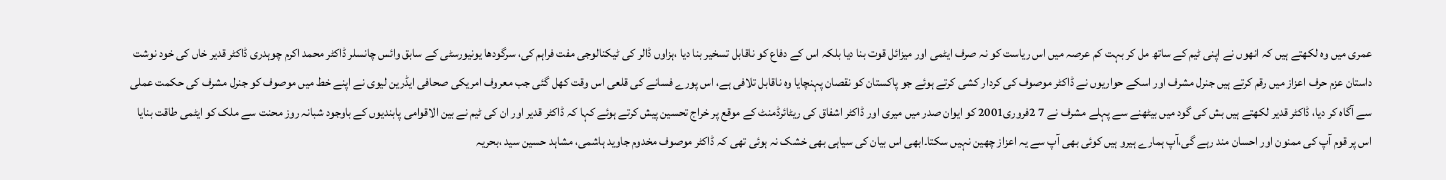عمری میں وہ لکھتے ہیں کہ انھوں نے اپنی ٹیم کے ساتھ مل کر بہت کم عرصہ میں اس ریاست کو نہ صرف ایٹمی اور میزائل قوت بنا دیا بلکہ اس کے دفاع کو ناقابل تسخیر بنا دیا ،ہزاوں ڈالر کی ٹیکنالوجی مفت فراہم کی، سرگودھا یونیورسٹی کے سابق وائس چانسلر ڈاکٹر محمد اکرم چوہدری ڈاکٹر قدیر خاں کی خود نوشت داستان عزم حرف اعزاز میں رقم کرتے ہیں جنرل مشرف اور اسکے حواریوں نے ڈاکٹر موصوف کی کردار کشی کرتے ہوئے جو پاکستان کو نقصان پہنچایا وہ ناقابل تلافی ہے، اس پورے فسانے کی قلعی اس وقت کھل گئی جب معروف امریکی صحافی ایڈرین لیوی نے اپنے خط میں موصوف کو جنرل مشرف کی حکمت عملی سے آگاہ کر دیا، ڈاکٹر قدیر لکھتے ہیں بش کی گود میں بیٹھنے سے پہلے مشرف نے 7 2فروری2001 کو ایوان صدر میں میری اور ڈاکٹر اشفاق کی ریٹائرڈمنٹ کے موقع پر خراج تحسین پیش کرتے ہوئے کہا کہ ڈاکٹر قدیر اور ان کی ٹیم نے بین الاقوامی پابندیوں کے باوجود شبانہ روز محنت سے ملک کو ایٹمی طاقت بنایا اس پر قوم آپ کی ممنون اور احسان مند رہے گی،آپ ہمارے ہیرو ہیں کوئی بھی آپ سے یہ اعزاز چھین نہیں سکتا۔ابھی اس بیان کی سیاہی بھی خشک نہ ہوئی تھی کہ ڈاکٹر موصوف مخدوم جاوید ہاشمی، مشاہد حسین سید ،بحریہ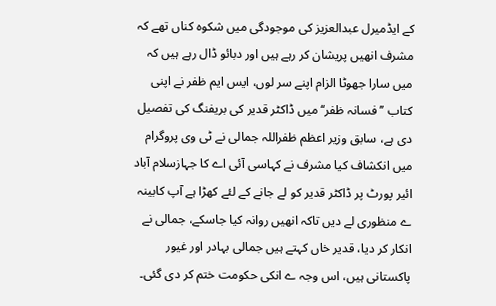کے ایڈمیرل عبدالعزیز کی موجودگی میں شکوہ کناں تھے کہ مشرف انھیں پریشان کر رہے ہیں اور دبائو ڈال رہے ہیں کہ میں سارا جھوٹا الزام اپنے سر لوں، ایس ایم ظفر نے اپنی کتاب ’’ فسانہ ظفر‘‘ میں ڈاکٹر قدیر کی بریفنگ کی تفصیل دی ہے، سابق وزیر اعظم ظفراللہ جمالی نے ٹی وی پروگرام میں انکشاف کیا مشرف نے کہاسی آئی اے کا جہازسلام آباد ائیر پورٹ پر ڈاکٹر قدیر کو لے جانے کے لئے کھڑا ہے آپ کابینہ ے منظوری لے دیں تاکہ انھیں روانہ کیا جاسکے، جمالی نے انکار کر دیا، قدیر خاں کہتے ہیں جمالی بہادر اور غیور پاکستانی ہیں، اس وجہ ے انکی حکومت ختم کر دی گئی۔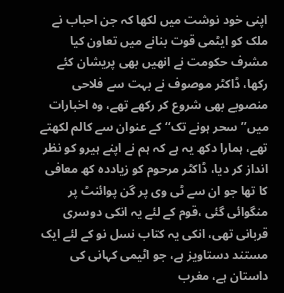اپنی خود نوشت میں لکھا کہ جن احباب نے ملک کو ایٹمی قوت بنانے میں تعاون کیا مشرف حکومت نے انھیں بھی پریشان کئے رکھا، ڈاکٹر موصوف نے بہت سے فلاحی منصوبے بھی شروع کر رکھے تھے، وہ اخبارات میں’’ سحر ہونے تک‘‘ کے عنوان سے کالم لکھتے تھے، ہمارا دکھ یہ ہے کہ ہم نے اپنے ہیرو کو نظر انداز کر دیا، ڈاکٹر مرحوم کو زیاددہ کھ معافی کا تھا جو ان سے ٹی وی پر گن پوائنٹ پر منگوائی گئی ،قوم کے لئے یہ انکی دوسری قربانی تھی، انکی یہ کتاب نسل نو کے لئے ایک مستند دستاویز ہے، جو اٹیمی کہانی کی داستان ہے، مغرب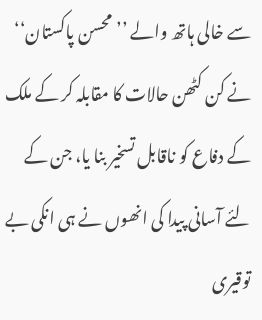سے خالی ہاتھ والے ’’محسن پاکستان‘‘ نے کن کٹھن حالات کا مقابلہ کر کے ملک کے دفاع کو ناقابل تسخیر بنا یا، جن کے لئے آسانی پیدا کی انھوں نے ہی انکی بے توقیری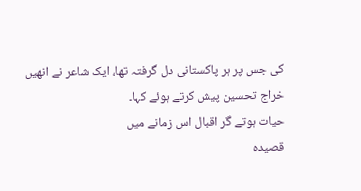کی جس پر ہر پاکستانی دل گرفتہ تھا، ایک شاعر نے انھیں خراج تحسین پیش کرتے ہوئے کہا۔
حیات ہوتے گر اقبال اس زمانے میں
قصیدہ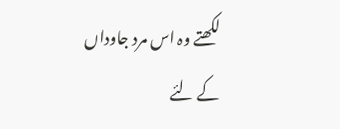لکھتے وہ اس مرد جاوداں کے لئے